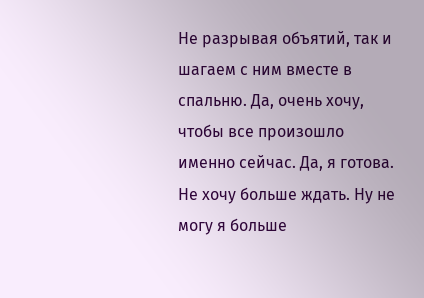Не разрывая объятий, так и шагаем с ним вместе в спальню. Да, очень хочу, чтобы все произошло именно сейчас. Да, я готова. Не хочу больше ждать. Ну не могу я больше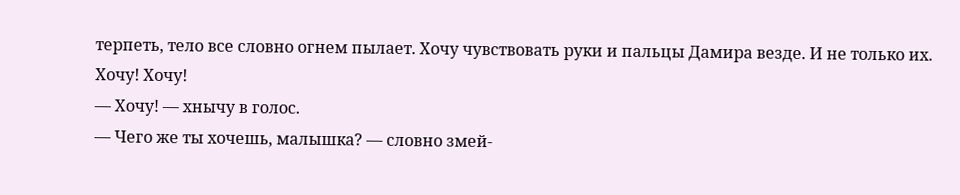терпеть, тело все словно огнем пылает. Хочу чувствовать руки и пальцы Дамира везде. И не только их. Хочу! Хочу!
— Хочу! — хнычу в голос.
— Чего же ты хочешь, малышка? — словно змей-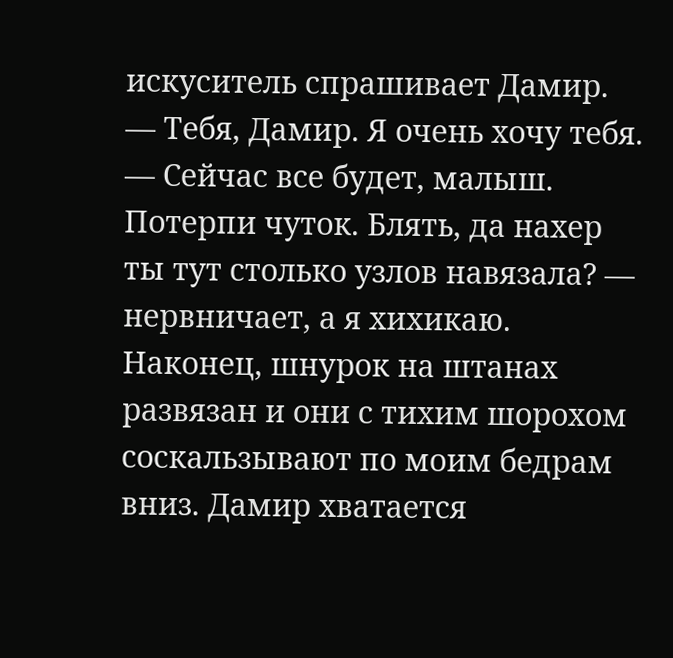искуситель спрашивает Дамир.
— Тебя, Дамир. Я очень хочу тебя.
— Сейчас все будет, малыш. Потерпи чуток. Блять, да нахер ты тут столько узлов навязала? — нервничает, а я хихикаю.
Наконец, шнурок на штанах развязан и они с тихим шорохом соскальзывают по моим бедрам вниз. Дамир хватается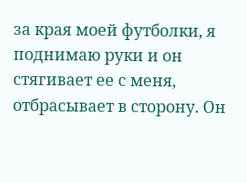за края моей футболки, я поднимаю руки и он стягивает ее с меня, отбрасывает в сторону. Он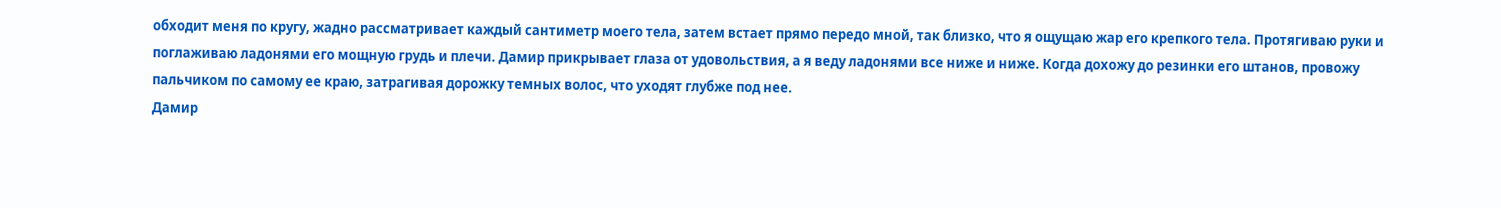обходит меня по кругу, жадно рассматривает каждый сантиметр моего тела, затем встает прямо передо мной, так близко, что я ощущаю жар его крепкого тела. Протягиваю руки и поглаживаю ладонями его мощную грудь и плечи. Дамир прикрывает глаза от удовольствия, а я веду ладонями все ниже и ниже. Когда дохожу до резинки его штанов, провожу пальчиком по самому ее краю, затрагивая дорожку темных волос, что уходят глубже под нее.
Дамир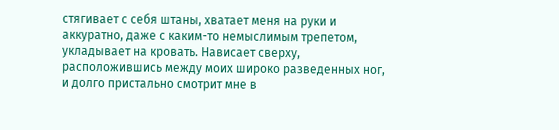стягивает с себя штаны, хватает меня на руки и аккуратно, даже с каким-то немыслимым трепетом, укладывает на кровать. Нависает сверху, расположившись между моих широко разведенных ног, и долго пристально смотрит мне в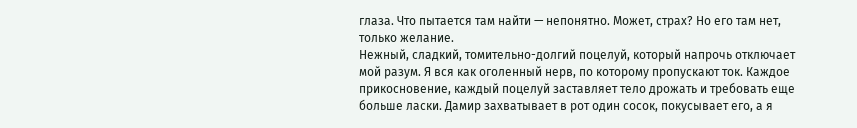глаза. Что пытается там найти — непонятно. Может, страх? Но его там нет, только желание.
Нежный, сладкий, томительно-долгий поцелуй, который напрочь отключает мой разум. Я вся как оголенный нерв, по которому пропускают ток. Каждое прикосновение, каждый поцелуй заставляет тело дрожать и требовать еще больше ласки. Дамир захватывает в рот один сосок, покусывает его, а я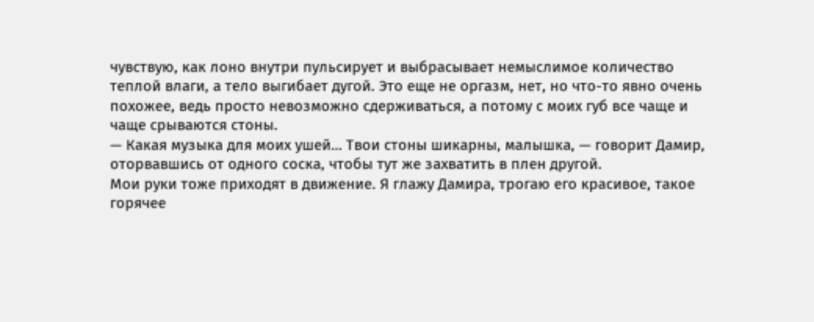чувствую, как лоно внутри пульсирует и выбрасывает немыслимое количество теплой влаги, а тело выгибает дугой. Это еще не оргазм, нет, но что-то явно очень похожее, ведь просто невозможно сдерживаться, а потому с моих губ все чаще и чаще срываются стоны.
— Какая музыка для моих ушей… Твои стоны шикарны, малышка, — говорит Дамир, оторвавшись от одного соска, чтобы тут же захватить в плен другой.
Мои руки тоже приходят в движение. Я глажу Дамира, трогаю его красивое, такое горячее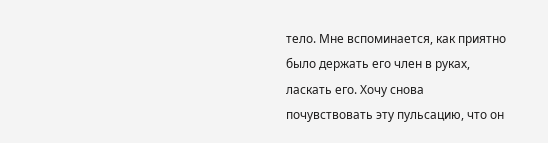тело. Мне вспоминается, как приятно было держать его член в руках, ласкать его. Хочу снова почувствовать эту пульсацию, что он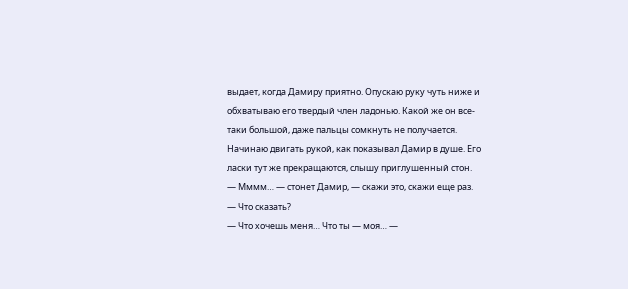выдает, когда Дамиру приятно. Опускаю руку чуть ниже и обхватываю его твердый член ладонью. Какой же он все-таки большой, даже пальцы сомкнуть не получается. Начинаю двигать рукой, как показывал Дамир в душе. Его ласки тут же прекращаются, слышу приглушенный стон.
— Мммм… — стонет Дамир, — скажи это, скажи еще раз.
— Что сказать?
— Что хочешь меня… Что ты — моя… —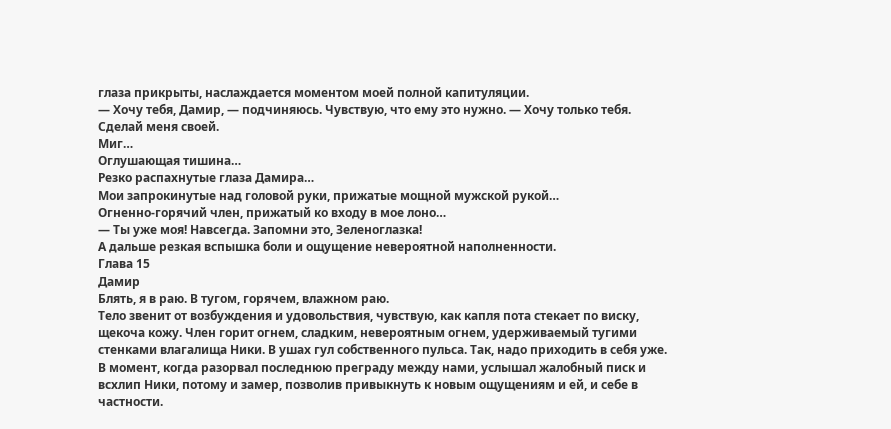глаза прикрыты, наслаждается моментом моей полной капитуляции.
— Хочу тебя, Дамир, — подчиняюсь. Чувствую, что ему это нужно. — Хочу только тебя. Сделай меня своей.
Миг…
Оглушающая тишина…
Резко распахнутые глаза Дамира…
Мои запрокинутые над головой руки, прижатые мощной мужской рукой…
Огненно-горячий член, прижатый ко входу в мое лоно…
— Ты уже моя! Навсегда. Запомни это, Зеленоглазка!
А дальше резкая вспышка боли и ощущение невероятной наполненности.
Глава 15
Дамир
Блять, я в раю. В тугом, горячем, влажном раю.
Тело звенит от возбуждения и удовольствия, чувствую, как капля пота стекает по виску, щекоча кожу. Член горит огнем, сладким, невероятным огнем, удерживаемый тугими стенками влагалища Ники. В ушах гул собственного пульса. Так, надо приходить в себя уже.
В момент, когда разорвал последнюю преграду между нами, услышал жалобный писк и всхлип Ники, потому и замер, позволив привыкнуть к новым ощущениям и ей, и себе в частности.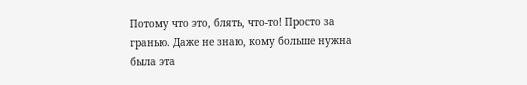Потому что это, блять, что-то! Просто за гранью. Даже не знаю, кому больше нужна была эта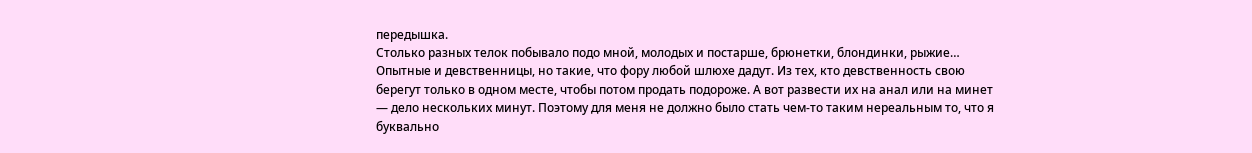передышка.
Столько разных телок побывало подо мной, молодых и постарше, брюнетки, блондинки, рыжие… Опытные и девственницы, но такие, что фору любой шлюхе дадут. Из тех, кто девственность свою берегут только в одном месте, чтобы потом продать подороже. А вот развести их на анал или на минет — дело нескольких минут. Поэтому для меня не должно было стать чем-то таким нереальным то, что я буквально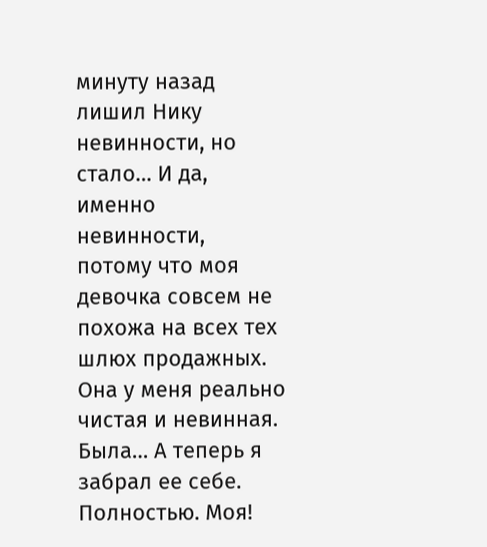минуту назад лишил Нику невинности, но стало… И да, именно невинности, потому что моя девочка совсем не похожа на всех тех шлюх продажных. Она у меня реально чистая и невинная. Была… А теперь я забрал ее себе. Полностью. Моя!